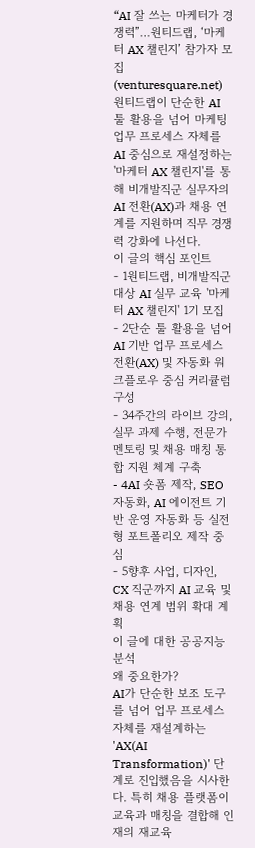“AI 잘 쓰는 마케터가 경쟁력”…원티드랩, ‘마케터 AX 챌린지’ 참가자 모집
(venturesquare.net)
원티드랩이 단순한 AI 툴 활용을 넘어 마케팅 업무 프로세스 자체를 AI 중심으로 재설정하는 '마케터 AX 챌린지'를 통해 비개발직군 실무자의 AI 전환(AX)과 채용 연계를 지원하며 직무 경쟁력 강화에 나선다.
이 글의 핵심 포인트
- 1원티드랩, 비개발직군 대상 AI 실무 교육 '마케터 AX 챌린지' 1기 모집
- 2단순 툴 활용을 넘어 AI 기반 업무 프로세스 전환(AX) 및 자동화 워크플로우 중심 커리큘럼 구성
- 34주간의 라이브 강의, 실무 과제 수행, 전문가 멘토링 및 채용 매칭 통합 지원 체계 구축
- 4AI 숏폼 제작, SEO 자동화, AI 에이전트 기반 운영 자동화 등 실전형 포트폴리오 제작 중심
- 5향후 사업, 디자인, CX 직군까지 AI 교육 및 채용 연계 범위 확대 계획
이 글에 대한 공공지능 분석
왜 중요한가?
AI가 단순한 보조 도구를 넘어 업무 프로세스 자체를 재설계하는 'AX(AI Transformation)' 단계로 진입했음을 시사한다. 특히 채용 플랫폼이 교육과 매칭을 결합해 인재의 재교육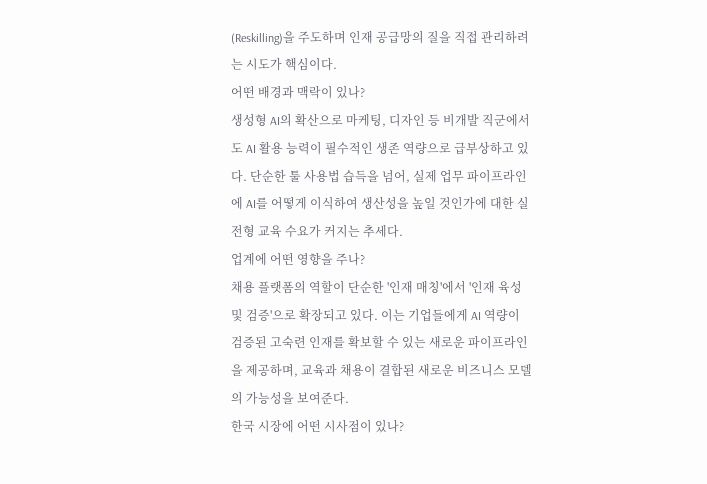(Reskilling)을 주도하며 인재 공급망의 질을 직접 관리하려는 시도가 핵심이다.
어떤 배경과 맥락이 있나?
생성형 AI의 확산으로 마케팅, 디자인 등 비개발 직군에서도 AI 활용 능력이 필수적인 생존 역량으로 급부상하고 있다. 단순한 툴 사용법 습득을 넘어, 실제 업무 파이프라인에 AI를 어떻게 이식하여 생산성을 높일 것인가에 대한 실전형 교육 수요가 커지는 추세다.
업계에 어떤 영향을 주나?
채용 플랫폼의 역할이 단순한 '인재 매칭'에서 '인재 육성 및 검증'으로 확장되고 있다. 이는 기업들에게 AI 역량이 검증된 고숙련 인재를 확보할 수 있는 새로운 파이프라인을 제공하며, 교육과 채용이 결합된 새로운 비즈니스 모델의 가능성을 보여준다.
한국 시장에 어떤 시사점이 있나?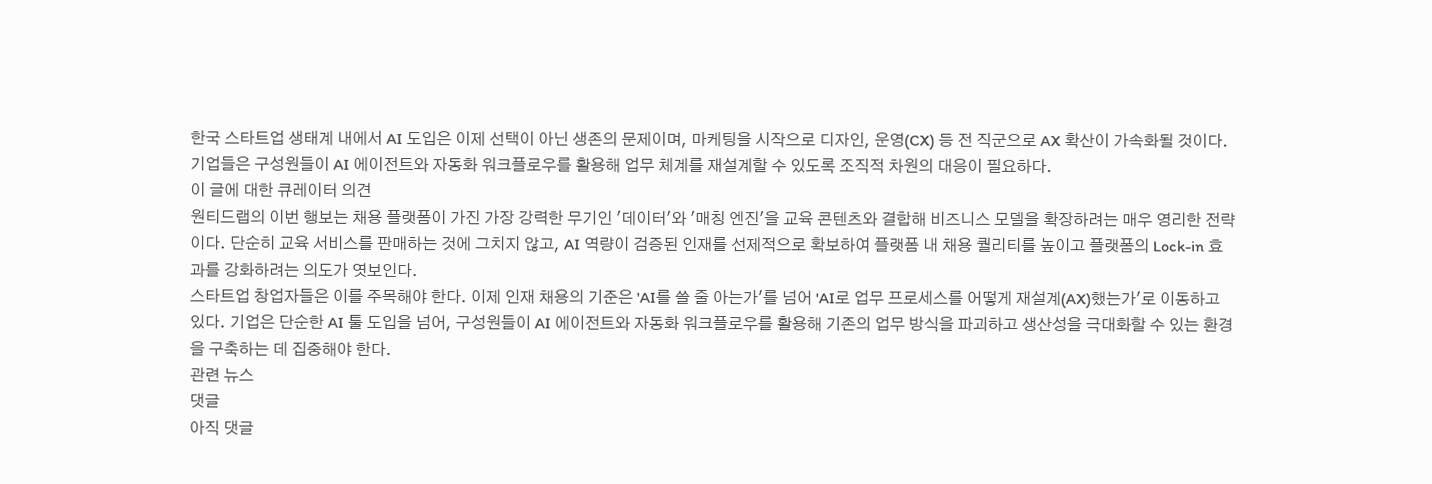한국 스타트업 생태계 내에서 AI 도입은 이제 선택이 아닌 생존의 문제이며, 마케팅을 시작으로 디자인, 운영(CX) 등 전 직군으로 AX 확산이 가속화될 것이다. 기업들은 구성원들이 AI 에이전트와 자동화 워크플로우를 활용해 업무 체계를 재설계할 수 있도록 조직적 차원의 대응이 필요하다.
이 글에 대한 큐레이터 의견
원티드랩의 이번 행보는 채용 플랫폼이 가진 가장 강력한 무기인 '데이터'와 '매칭 엔진'을 교육 콘텐츠와 결합해 비즈니스 모델을 확장하려는 매우 영리한 전략이다. 단순히 교육 서비스를 판매하는 것에 그치지 않고, AI 역량이 검증된 인재를 선제적으로 확보하여 플랫폼 내 채용 퀄리티를 높이고 플랫폼의 Lock-in 효과를 강화하려는 의도가 엿보인다.
스타트업 창업자들은 이를 주목해야 한다. 이제 인재 채용의 기준은 'AI를 쓸 줄 아는가'를 넘어 'AI로 업무 프로세스를 어떻게 재설계(AX)했는가'로 이동하고 있다. 기업은 단순한 AI 툴 도입을 넘어, 구성원들이 AI 에이전트와 자동화 워크플로우를 활용해 기존의 업무 방식을 파괴하고 생산성을 극대화할 수 있는 환경을 구축하는 데 집중해야 한다.
관련 뉴스
댓글
아직 댓글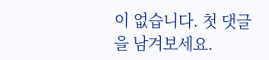이 없습니다. 첫 댓글을 남겨보세요.